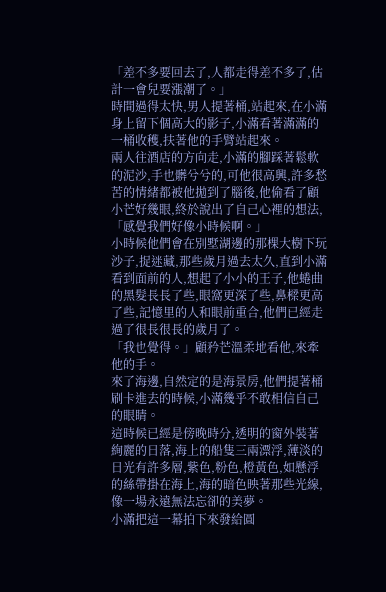「差不多要回去了,人都走得差不多了,估計一會兒要漲潮了。」
時間過得太快,男人提著桶,站起來,在小滿身上留下個高大的影子,小滿看著滿滿的一桶收穫,扶著他的手臂站起來。
兩人往酒店的方向走,小滿的腳踩著鬆軟的泥沙,手也髒兮兮的,可他很高興,許多愁苦的情緒都被他拋到了腦後,他偷看了顧小芒好幾眼,終於說出了自己心裡的想法,「感覺我們好像小時候啊。」
小時候他們會在別墅湖邊的那棵大樹下玩沙子,捉迷藏,那些歲月過去太久,直到小滿看到面前的人,想起了小小的王子,他蜷曲的黑髮長長了些,眼窩更深了些,鼻樑更高了些,記憶里的人和眼前重合,他們已經走過了很長很長的歲月了。
「我也覺得。」顧矜芒溫柔地看他,來牽他的手。
來了海邊,自然定的是海景房,他們提著桶刷卡進去的時候,小滿幾乎不敢相信自己的眼睛。
這時候已經是傍晚時分,透明的窗外裝著絢麗的日落,海上的船隻三兩漂浮,薄淡的日光有許多層,紫色,粉色,橙黃色,如懸浮的絲帶掛在海上,海的暗色映著那些光線,像一場永遠無法忘卻的美夢。
小滿把這一幕拍下來發給圓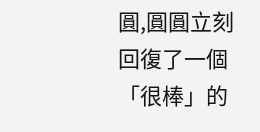圓,圓圓立刻回復了一個「很棒」的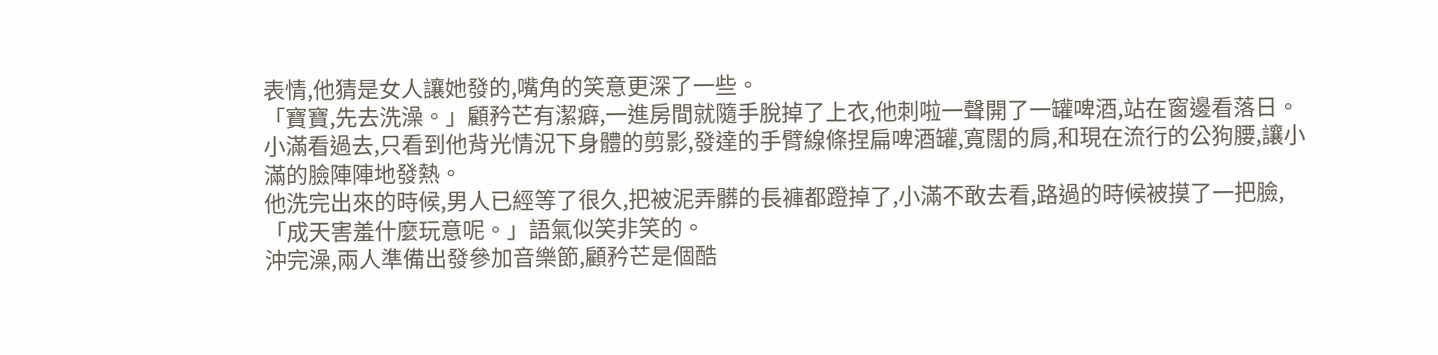表情,他猜是女人讓她發的,嘴角的笑意更深了一些。
「寶寶,先去洗澡。」顧矜芒有潔癖,一進房間就隨手脫掉了上衣,他刺啦一聲開了一罐啤酒,站在窗邊看落日。
小滿看過去,只看到他背光情況下身體的剪影,發達的手臂線條捏扁啤酒罐,寬闊的肩,和現在流行的公狗腰,讓小滿的臉陣陣地發熱。
他洗完出來的時候,男人已經等了很久,把被泥弄髒的長褲都蹬掉了,小滿不敢去看,路過的時候被摸了一把臉,「成天害羞什麼玩意呢。」語氣似笑非笑的。
沖完澡,兩人準備出發參加音樂節,顧矜芒是個酷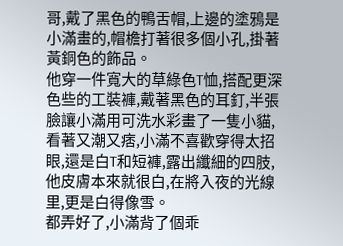哥,戴了黑色的鴨舌帽,上邊的塗鴉是小滿畫的,帽檐打著很多個小孔,掛著黃銅色的飾品。
他穿一件寬大的草綠色T恤,搭配更深色些的工裝褲,戴著黑色的耳釘,半張臉讓小滿用可洗水彩畫了一隻小貓,看著又潮又痞,小滿不喜歡穿得太招眼,還是白T和短褲,露出纖細的四肢,他皮膚本來就很白,在將入夜的光線里,更是白得像雪。
都弄好了,小滿背了個乖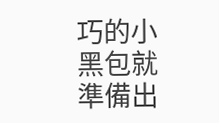巧的小黑包就準備出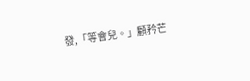發,「等會兒。」顧矜芒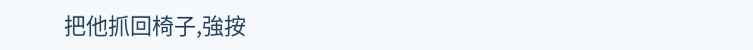把他抓回椅子,強按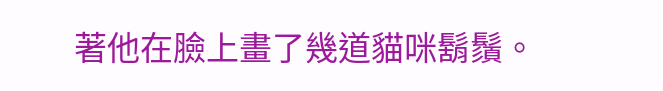著他在臉上畫了幾道貓咪鬍鬚。